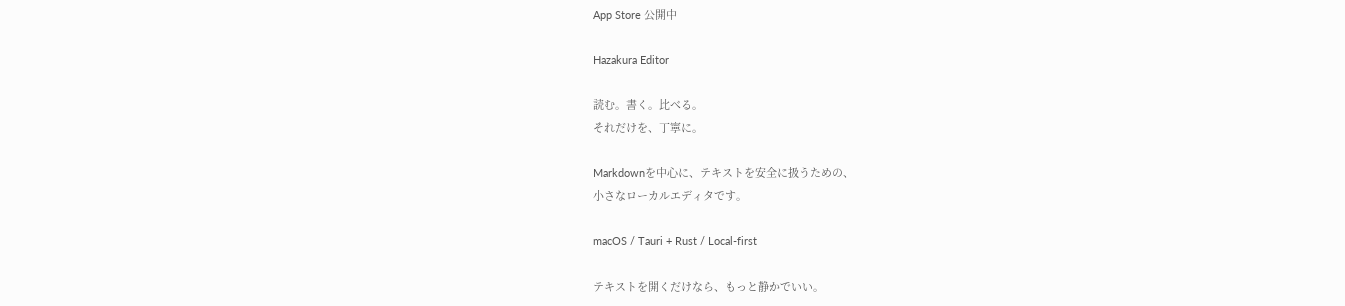App Store 公開中

Hazakura Editor

読む。書く。比べる。
それだけを、丁寧に。

Markdownを中心に、テキストを安全に扱うための、
小さなローカルエディタです。

macOS / Tauri + Rust / Local-first

テキストを開くだけなら、もっと静かでいい。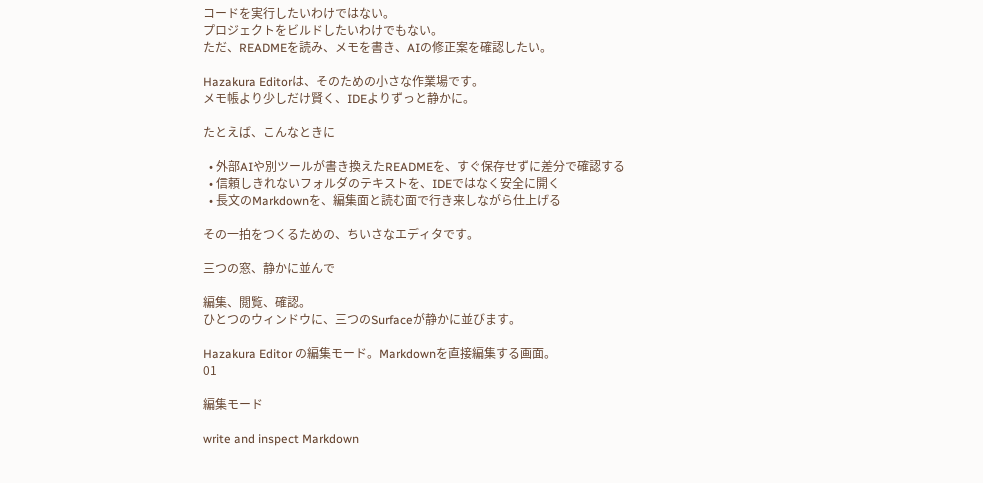コードを実行したいわけではない。
プロジェクトをビルドしたいわけでもない。
ただ、READMEを読み、メモを書き、AIの修正案を確認したい。

Hazakura Editorは、そのための小さな作業場です。
メモ帳より少しだけ賢く、IDEよりずっと静かに。

たとえば、こんなときに

  • 外部AIや別ツールが書き換えたREADMEを、すぐ保存せずに差分で確認する
  • 信頼しきれないフォルダのテキストを、IDEではなく安全に開く
  • 長文のMarkdownを、編集面と読む面で行き来しながら仕上げる

その一拍をつくるための、ちいさなエディタです。

三つの窓、静かに並んで

編集、閲覧、確認。
ひとつのウィンドウに、三つのSurfaceが静かに並びます。

Hazakura Editor の編集モード。Markdownを直接編集する画面。
01

編集モード

write and inspect Markdown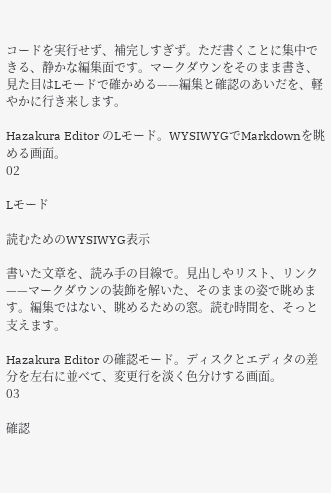コードを実行せず、補完しすぎず。ただ書くことに集中できる、静かな編集面です。マークダウンをそのまま書き、見た目はLモードで確かめる——編集と確認のあいだを、軽やかに行き来します。

Hazakura Editor のLモード。WYSIWYGでMarkdownを眺める画面。
02

Lモード

読むためのWYSIWYG表示

書いた文章を、読み手の目線で。見出しやリスト、リンク——マークダウンの装飾を解いた、そのままの姿で眺めます。編集ではない、眺めるための窓。読む時間を、そっと支えます。

Hazakura Editor の確認モード。ディスクとエディタの差分を左右に並べて、変更行を淡く色分けする画面。
03

確認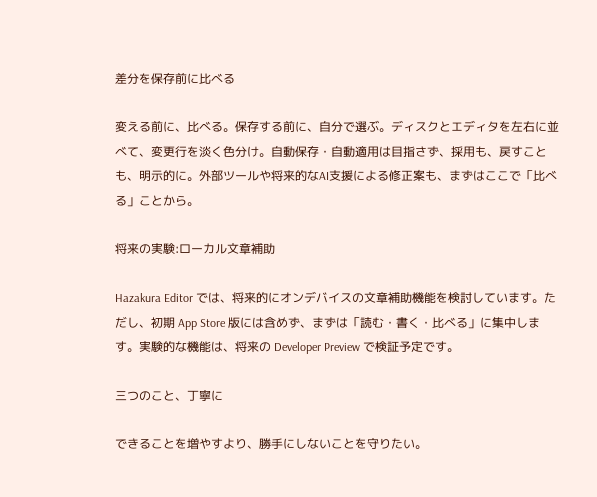差分を保存前に比べる

変える前に、比べる。保存する前に、自分で選ぶ。ディスクとエディタを左右に並べて、変更行を淡く色分け。自動保存・自動適用は目指さず、採用も、戻すことも、明示的に。外部ツールや将来的なAI支援による修正案も、まずはここで「比べる」ことから。

将来の実験:ローカル文章補助

Hazakura Editor では、将来的にオンデバイスの文章補助機能を検討しています。ただし、初期 App Store 版には含めず、まずは「読む・書く・比べる」に集中します。実験的な機能は、将来の Developer Preview で検証予定です。

三つのこと、丁寧に

できることを増やすより、勝手にしないことを守りたい。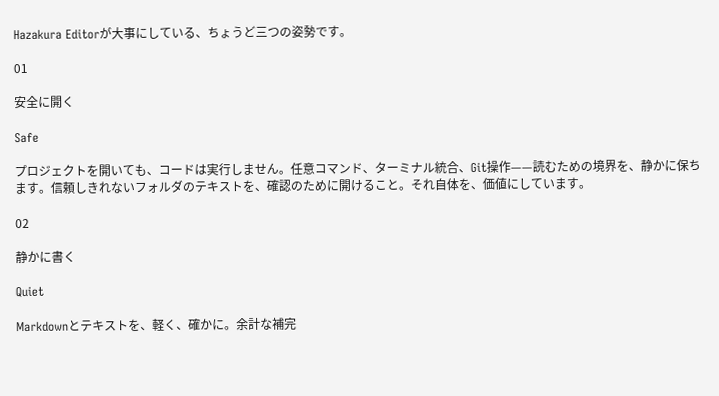Hazakura Editorが大事にしている、ちょうど三つの姿勢です。

01

安全に開く

Safe

プロジェクトを開いても、コードは実行しません。任意コマンド、ターミナル統合、Git操作——読むための境界を、静かに保ちます。信頼しきれないフォルダのテキストを、確認のために開けること。それ自体を、価値にしています。

02

静かに書く

Quiet

Markdownとテキストを、軽く、確かに。余計な補完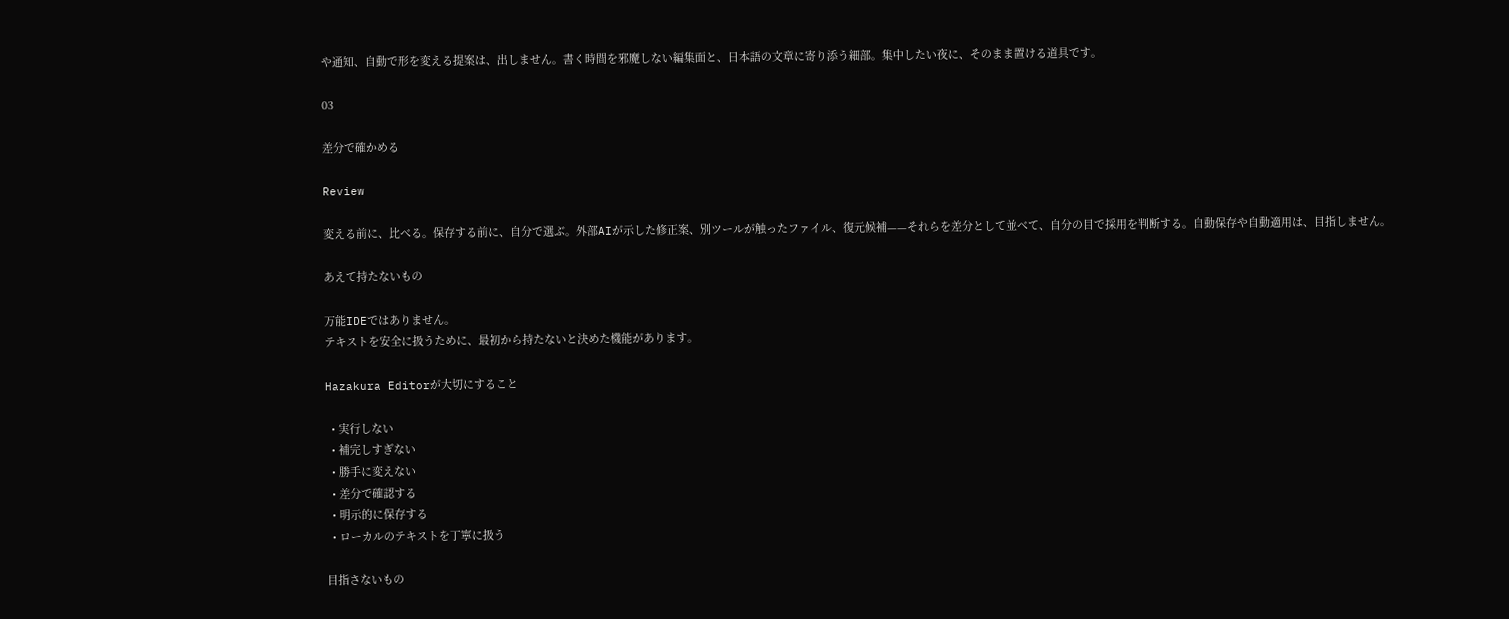や通知、自動で形を変える提案は、出しません。書く時間を邪魔しない編集面と、日本語の文章に寄り添う細部。集中したい夜に、そのまま置ける道具です。

03

差分で確かめる

Review

変える前に、比べる。保存する前に、自分で選ぶ。外部AIが示した修正案、別ツールが触ったファイル、復元候補——それらを差分として並べて、自分の目で採用を判断する。自動保存や自動適用は、目指しません。

あえて持たないもの

万能IDEではありません。
テキストを安全に扱うために、最初から持たないと決めた機能があります。

Hazakura Editorが大切にすること

  • 実行しない
  • 補完しすぎない
  • 勝手に変えない
  • 差分で確認する
  • 明示的に保存する
  • ローカルのテキストを丁寧に扱う

目指さないもの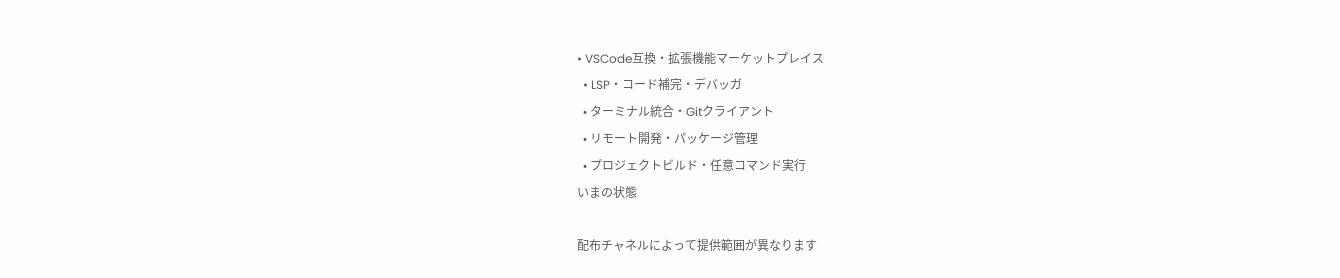• VSCode互換・拡張機能マーケットプレイス
  • LSP・コード補完・デバッガ
  • ターミナル統合・Gitクライアント
  • リモート開発・パッケージ管理
  • プロジェクトビルド・任意コマンド実行
いまの状態

配布チャネルによって提供範囲が異なります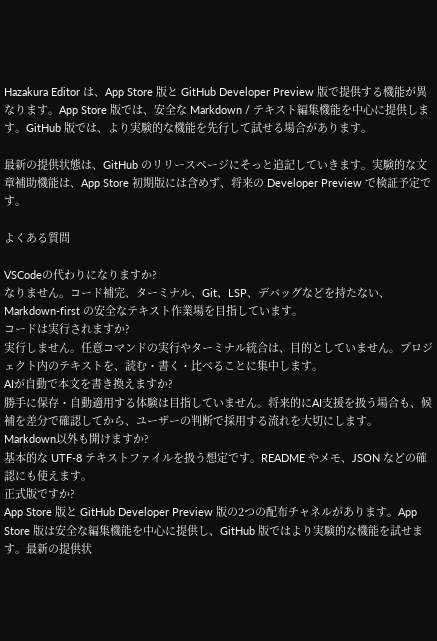Hazakura Editor は、App Store 版と GitHub Developer Preview 版で提供する機能が異なります。App Store 版では、安全な Markdown / テキスト編集機能を中心に提供します。GitHub 版では、より実験的な機能を先行して試せる場合があります。

最新の提供状態は、GitHub のリリースページにそっと追記していきます。実験的な文章補助機能は、App Store 初期版には含めず、将来の Developer Preview で検証予定です。

よくある質問

VSCodeの代わりになりますか?
なりません。コード補完、ターミナル、Git、LSP、デバッグなどを持たない、Markdown-first の安全なテキスト作業場を目指しています。
コードは実行されますか?
実行しません。任意コマンドの実行やターミナル統合は、目的としていません。プロジェクト内のテキストを、読む・書く・比べることに集中します。
AIが自動で本文を書き換えますか?
勝手に保存・自動適用する体験は目指していません。将来的にAI支援を扱う場合も、候補を差分で確認してから、ユーザーの判断で採用する流れを大切にします。
Markdown以外も開けますか?
基本的な UTF-8 テキストファイルを扱う想定です。README やメモ、JSON などの確認にも使えます。
正式版ですか?
App Store 版と GitHub Developer Preview 版の2つの配布チャネルがあります。App Store 版は安全な編集機能を中心に提供し、GitHub 版ではより実験的な機能を試せます。最新の提供状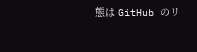態は GitHub のリ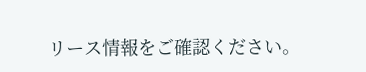リース情報をご確認ください。